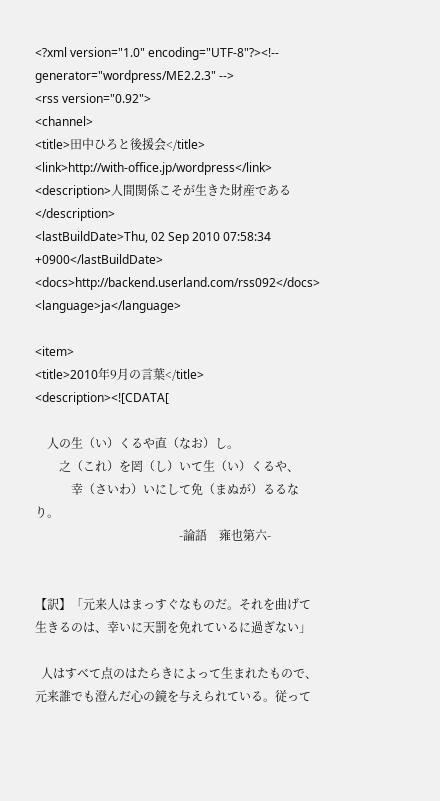<?xml version="1.0" encoding="UTF-8"?><!-- generator="wordpress/ME2.2.3" -->
<rss version="0.92">
<channel>
<title>田中ひろと後援会</title>
<link>http://with-office.jp/wordpress</link>
<description>人間関係こそが生きた財産である</description>
<lastBuildDate>Thu, 02 Sep 2010 07:58:34 +0900</lastBuildDate>
<docs>http://backend.userland.com/rss092</docs>
<language>ja</language>

<item>
<title>2010年9月の言葉</title>
<description><![CDATA[

　人の生（い）くるや直（なお）し。
　　之（これ）を罔（し）いて生（い）くるや、
　　　幸（さいわ）いにして免（まぬが）るるなり。
　　　　　　　　　　　　-論語　雍也第六-


【訳】「元来人はまっすぐなものだ。それを曲げて生きるのは、幸いに天罰を免れているに過ぎない」

  人はすべて点のはたらきによって生まれたもので、元来誰でも澄んだ心の鏡を与えられている。従って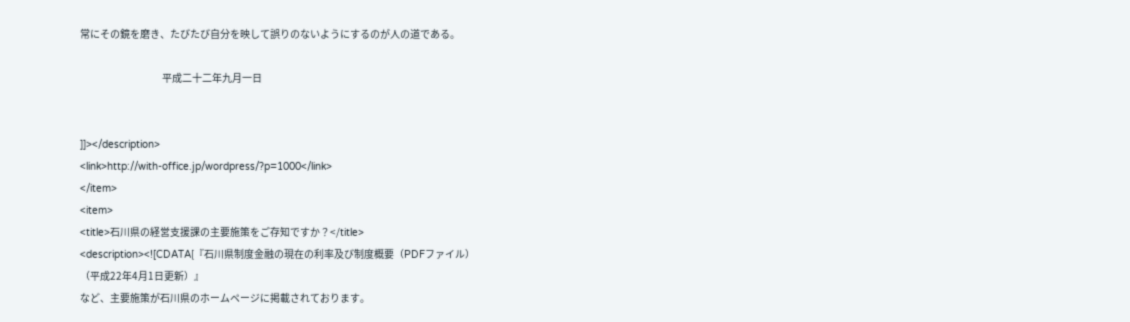常にその鏡を磨き、たびたび自分を映して誤りのないようにするのが人の道である。

                                         平成二十二年九月一日


]]></description>
<link>http://with-office.jp/wordpress/?p=1000</link>
</item>
<item>
<title>石川県の経営支援課の主要施策をご存知ですか？</title>
<description><![CDATA[『石川県制度金融の現在の利率及び制度概要（PDFファイル）
（平成22年4月1日更新）』
など、主要施策が石川県のホームページに掲載されております。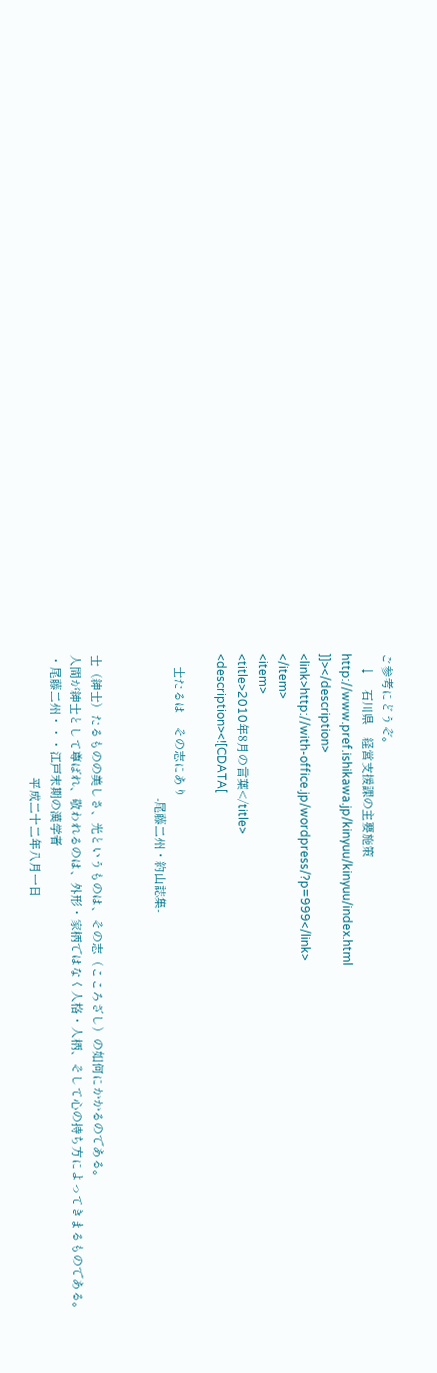ご参考にどうぞ。
　↓　石川県　経営支援課の主要施策
http://www.pref.ishikawa.jp/kinyuu/kinyuu/index.html
]]></description>
<link>http://with-office.jp/wordpress/?p=999</link>
</item>
<item>
<title>2010年8月の言葉</title>
<description><![CDATA[

　士たるは　その志にあり
　　　　　　　　　　　　-尾藤二州・約山誌集-


士（紳士）たるものの美しさ、光というものは、その志（こころざし）の如何にかかるのである。
人間が紳士として尊ばれ、敬われるのは、外形・家柄ではなく人格・人柄、そして心の持ち方によってきまるものである。
・尾藤二州・・・江戸末期の漢学者
                                         平成二十二年八月一日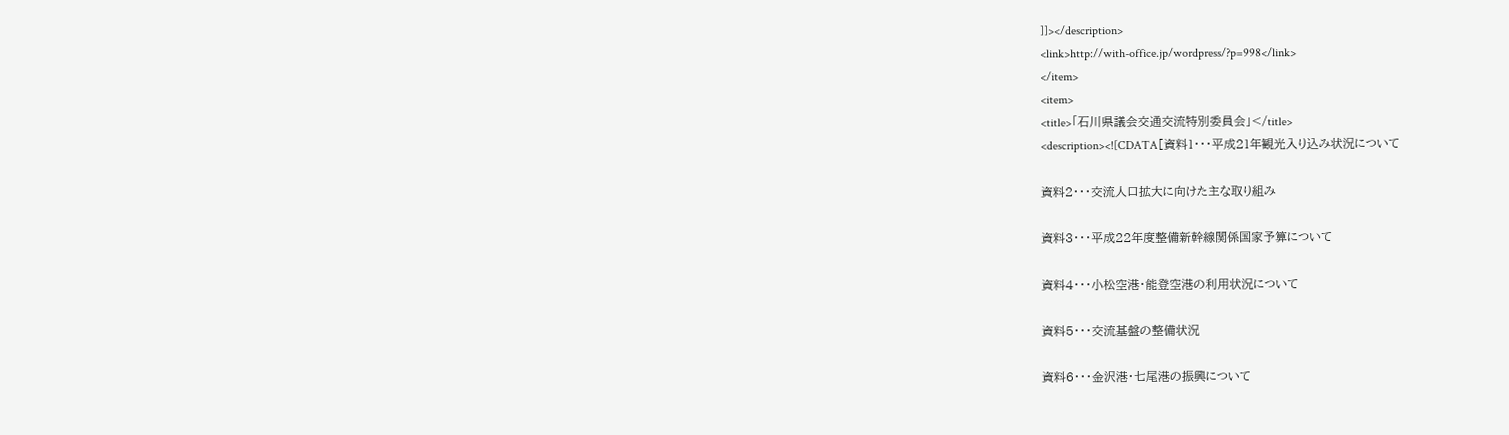]]></description>
<link>http://with-office.jp/wordpress/?p=998</link>
</item>
<item>
<title>「石川県議会交通交流特別委員会」</title>
<description><![CDATA[資料1・・・平成21年観光入り込み状況について

資料2・・・交流人口拡大に向けた主な取り組み

資料3・・・平成22年度整備新幹線関係国家予算について

資料4・・・小松空港・能登空港の利用状況について

資料5・・・交流基盤の整備状況

資料6・・・金沢港・七尾港の振興について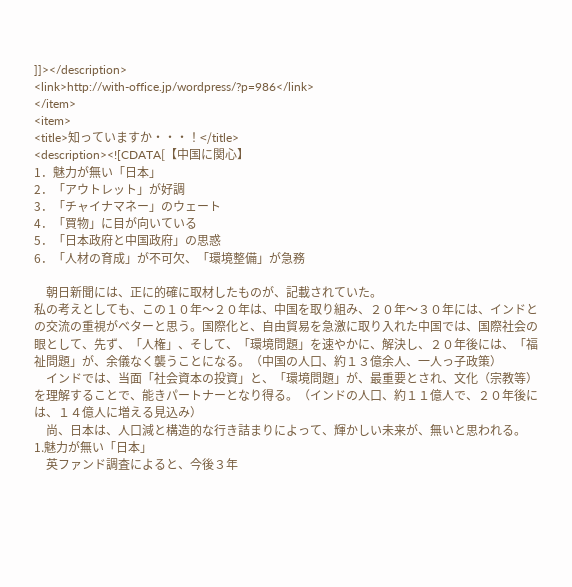]]></description>
<link>http://with-office.jp/wordpress/?p=986</link>
</item>
<item>
<title>知っていますか・・・！</title>
<description><![CDATA[【中国に関心】
1．魅力が無い「日本」
2．「アウトレット」が好調
3．「チャイナマネー」のウェート
4．「買物」に目が向いている
5．「日本政府と中国政府」の思惑
6．「人材の育成」が不可欠、「環境整備」が急務

　朝日新聞には、正に的確に取材したものが、記載されていた。
私の考えとしても、この１０年～２０年は、中国を取り組み、２０年～３０年には、インドとの交流の重視がベターと思う。国際化と、自由貿易を急激に取り入れた中国では、国際社会の眼として、先ず、「人権」、そして、「環境問題」を速やかに、解決し、２０年後には、「福祉問題」が、余儀なく襲うことになる。（中国の人口、約１３億余人、一人っ子政策）
　インドでは、当面「社会資本の投資」と、「環境問題」が、最重要とされ、文化（宗教等）を理解することで、能きパートナーとなり得る。（インドの人口、約１１億人で、２０年後には、１４億人に増える見込み）
　尚、日本は、人口減と構造的な行き詰まりによって、輝かしい未来が、無いと思われる。
1.魅力が無い「日本」
　英ファンド調査によると、今後３年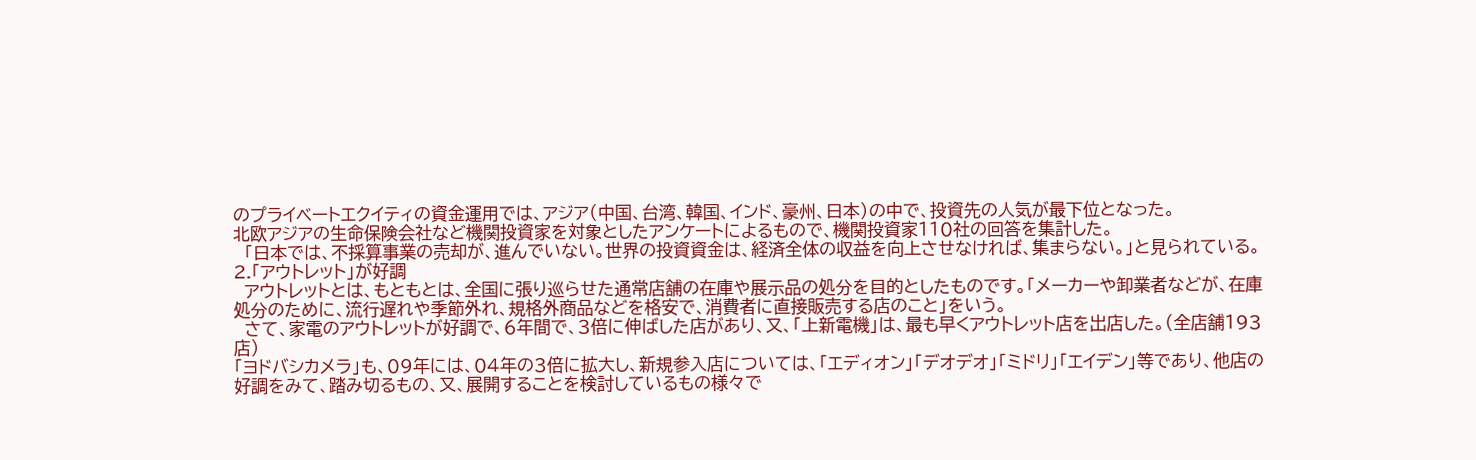のプライベートエクイティの資金運用では、アジア（中国、台湾、韓国、インド、豪州、日本）の中で、投資先の人気が最下位となった。
北欧アジアの生命保険会社など機関投資家を対象としたアンケートによるもので、機関投資家１１０社の回答を集計した。
　「日本では、不採算事業の売却が、進んでいない。世界の投資資金は、経済全体の収益を向上させなければ、集まらない。」と見られている。
2.「アウトレット」が好調
　アウトレットとは、もともとは、全国に張り巡らせた通常店舗の在庫や展示品の処分を目的としたものです。「メーカーや卸業者などが、在庫処分のために、流行遅れや季節外れ、規格外商品などを格安で、消費者に直接販売する店のこと」をいう。
　さて、家電のアウトレットが好調で、６年間で、３倍に伸ばした店があり、又、「上新電機」は、最も早くアウトレット店を出店した。（全店舗１９３店）
「ヨドバシカメラ」も、０９年には、０４年の３倍に拡大し、新規参入店については、「エディオン」「デオデオ」「ミドリ」「エイデン」等であり、他店の好調をみて、踏み切るもの、又、展開することを検討しているもの様々で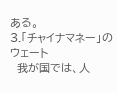ある。
3.「チャイナマネー」のウェート
　我が国では、人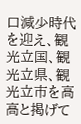口減少時代を迎え、観光立国、観光立県、観光立市を高高と掲げて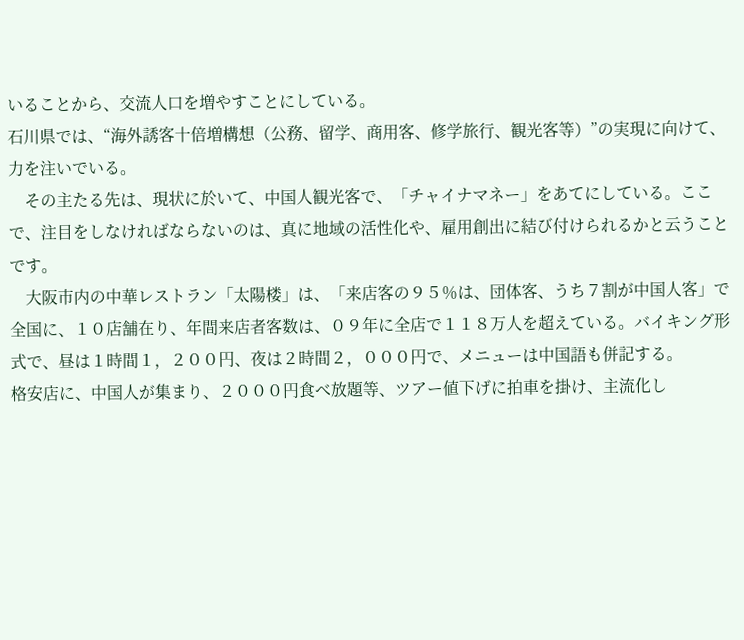いることから、交流人口を増やすことにしている。
石川県では、“海外誘客十倍増構想（公務、留学、商用客、修学旅行、観光客等）”の実現に向けて、力を注いでいる。
　その主たる先は、現状に於いて、中国人観光客で、「チャイナマネー」をあてにしている。ここで、注目をしなければならないのは、真に地域の活性化や、雇用創出に結び付けられるかと云うことです。
　大阪市内の中華レストラン「太陽楼」は、「来店客の９５％は、団体客、うち７割が中国人客」で全国に、１０店舗在り、年間来店者客数は、０９年に全店で１１８万人を超えている。バイキング形式で、昼は１時間１，２００円、夜は２時間２，０００円で、メニューは中国語も併記する。
格安店に、中国人が集まり、２０００円食べ放題等、ツアー値下げに拍車を掛け、主流化し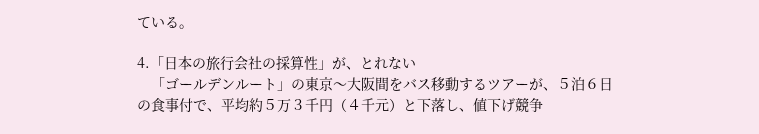ている。

4.「日本の旅行会社の採算性」が、とれない
　「ゴールデンルート」の東京～大阪間をバス移動するツアーが、５泊６日の食事付で、平均約５万３千円（４千元）と下落し、値下げ競争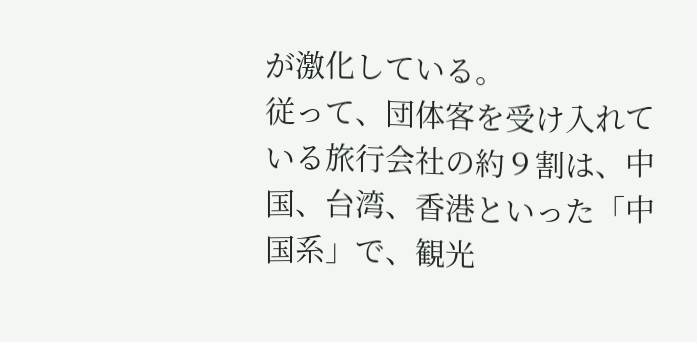が激化している。
従って、団体客を受け入れている旅行会社の約９割は、中国、台湾、香港といった「中国系」で、観光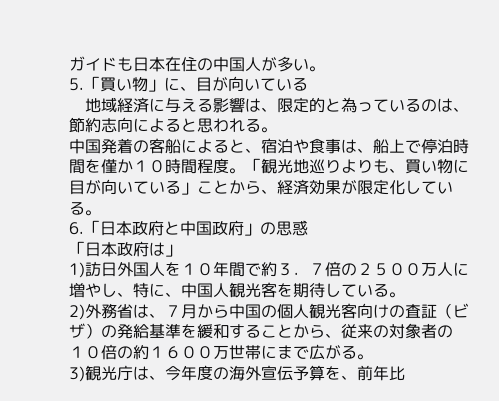ガイドも日本在住の中国人が多い。
5.「買い物」に、目が向いている
　地域経済に与える影響は、限定的と為っているのは、節約志向によると思われる。
中国発着の客船によると、宿泊や食事は、船上で停泊時間を僅か１０時間程度。「観光地巡りよりも、買い物に目が向いている」ことから、経済効果が限定化している。
6.「日本政府と中国政府」の思惑
「日本政府は」
1)訪日外国人を１０年間で約３．７倍の２５００万人に増やし、特に、中国人観光客を期待している。
2)外務省は、７月から中国の個人観光客向けの査証（ビザ）の発給基準を緩和することから、従来の対象者の１０倍の約１６００万世帯にまで広がる。
3)観光庁は、今年度の海外宣伝予算を、前年比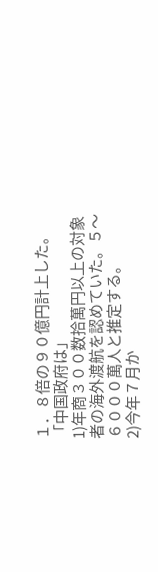１．８倍の９０億円計上した。
「中国政府は」
1)年商３００数拾萬円以上の対象者の海外渡航を認めていた。５～６０００萬人と推定する。
2)今年７月か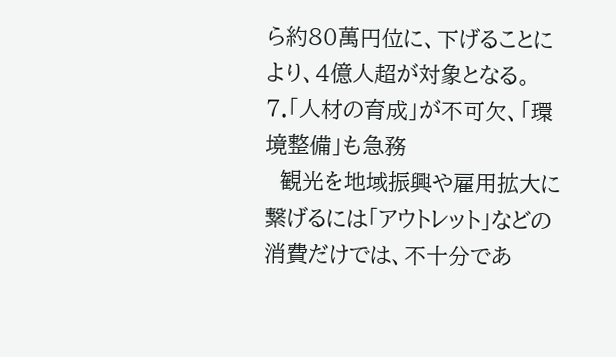ら約８０萬円位に、下げることにより、４億人超が対象となる。
7.「人材の育成」が不可欠、「環境整備」も急務
　観光を地域振興や雇用拡大に繋げるには「アウトレット」などの消費だけでは、不十分であ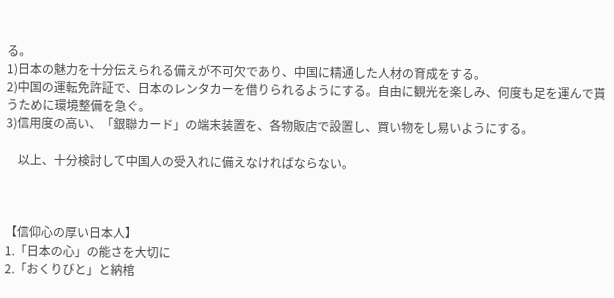る。
1)日本の魅力を十分伝えられる備えが不可欠であり、中国に精通した人材の育成をする。
2)中国の運転免許証で、日本のレンタカーを借りられるようにする。自由に観光を楽しみ、何度も足を運んで貰うために環境整備を急ぐ。
3)信用度の高い、「銀聯カード」の端末装置を、各物販店で設置し、買い物をし易いようにする。

　以上、十分検討して中国人の受入れに備えなければならない。



【信仰心の厚い日本人】
1.「日本の心」の能さを大切に
2.「おくりびと」と納棺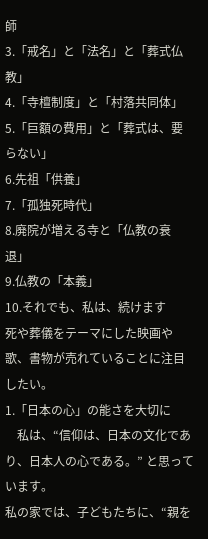師
3.「戒名」と「法名」と「葬式仏教」
4.「寺檀制度」と「村落共同体」
5.「巨額の費用」と「葬式は、要らない」
6.先祖「供養」
7.「孤独死時代」
8.廃院が増える寺と「仏教の衰退」
9.仏教の「本義」
10.それでも、私は、続けます
死や葬儀をテーマにした映画や歌、書物が売れていることに注目したい。
1.「日本の心」の能さを大切に
　私は、“信仰は、日本の文化であり、日本人の心である。” と思っています。
私の家では、子どもたちに、“親を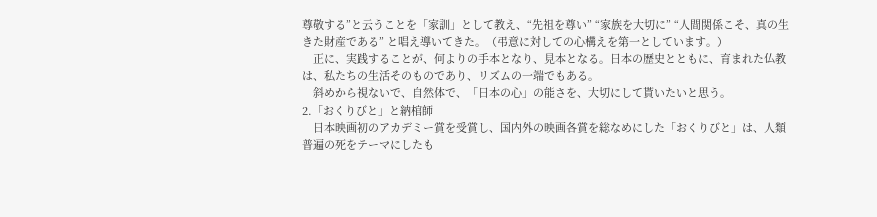尊敬する”と云うことを「家訓」として教え、“先祖を尊い” “家族を大切に” “人間関係こそ、真の生きた財産である” と唱え導いてきた。（弔意に対しての心構えを第一としています。）
　正に、実践することが、何よりの手本となり、見本となる。日本の歴史とともに、育まれた仏教は、私たちの生活そのものであり、リズムの一端でもある。
　斜めから視ないで、自然体で、「日本の心」の能さを、大切にして貰いたいと思う。
2.「おくりびと」と納棺師
　日本映画初のアカデミー賞を受賞し、国内外の映画各賞を総なめにした「おくりびと」は、人類普遍の死をテーマにしたも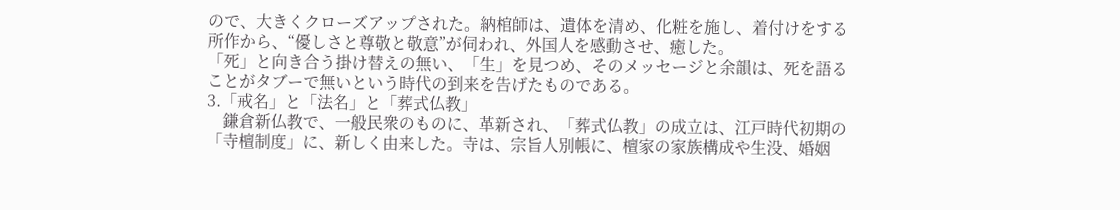ので、大きくクローズアップされた。納棺師は、遺体を清め、化粧を施し、着付けをする所作から、“優しさと尊敬と敬意”が伺われ、外国人を感動させ、癒した。
「死」と向き合う掛け替えの無い、「生」を見つめ、そのメッセージと余韻は、死を語ることがタブーで無いという時代の到来を告げたものである。
3.「戒名」と「法名」と「葬式仏教」
　鎌倉新仏教で、一般民衆のものに、革新され、「葬式仏教」の成立は、江戸時代初期の「寺檀制度」に、新しく由来した。寺は、宗旨人別帳に、檀家の家族構成や生没、婚姻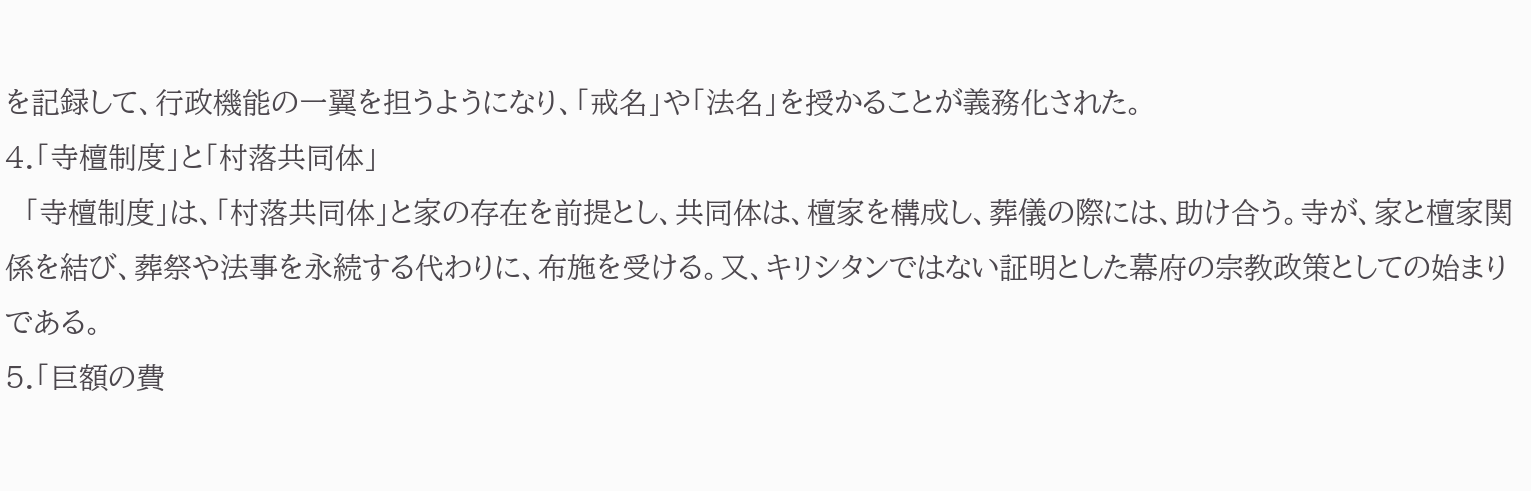を記録して、行政機能の一翼を担うようになり、「戒名」や「法名」を授かることが義務化された。
4.「寺檀制度」と「村落共同体」
　「寺檀制度」は、「村落共同体」と家の存在を前提とし、共同体は、檀家を構成し、葬儀の際には、助け合う。寺が、家と檀家関係を結び、葬祭や法事を永続する代わりに、布施を受ける。又、キリシタンではない証明とした幕府の宗教政策としての始まりである。
5.「巨額の費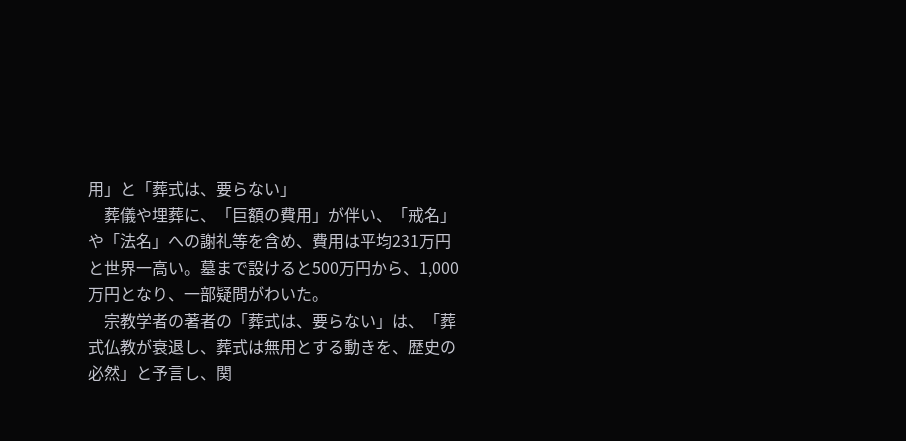用」と「葬式は、要らない」
　葬儀や埋葬に、「巨額の費用」が伴い、「戒名」や「法名」への謝礼等を含め、費用は平均231万円と世界一高い。墓まで設けると500万円から、1,000万円となり、一部疑問がわいた。
　宗教学者の著者の「葬式は、要らない」は、「葬式仏教が衰退し、葬式は無用とする動きを、歴史の必然」と予言し、関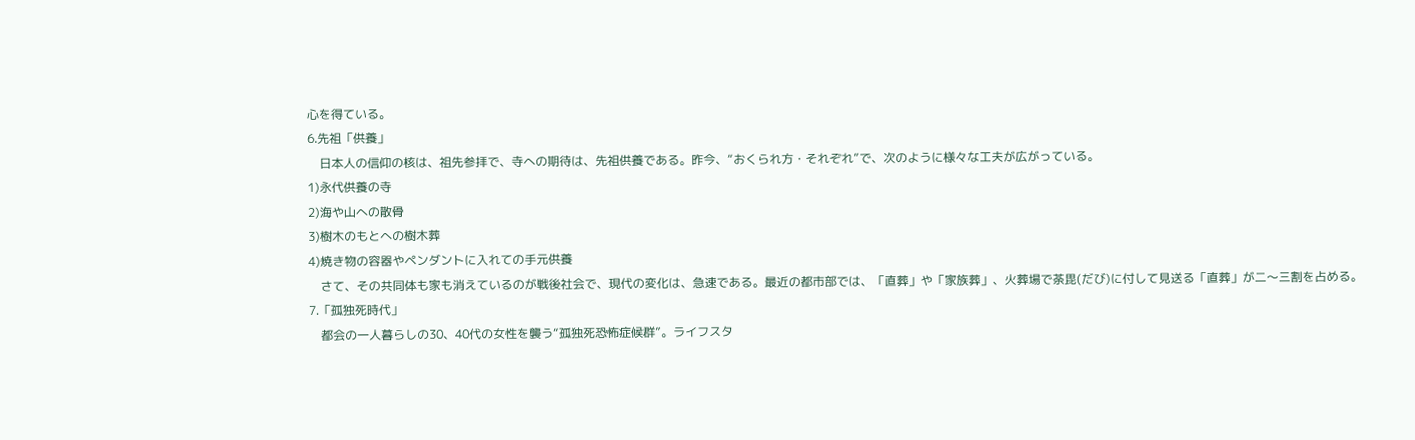心を得ている。
6.先祖「供養」
　日本人の信仰の核は、祖先参拝で、寺への期待は、先祖供養である。昨今、“おくられ方・それぞれ”で、次のように様々な工夫が広がっている。
1)永代供養の寺
2)海や山への散骨
3)樹木のもとへの樹木葬
4)焼き物の容器やペンダントに入れての手元供養
　さて、その共同体も家も消えているのが戦後社会で、現代の変化は、急速である。最近の都市部では、「直葬」や「家族葬」、火葬場で荼毘(だび)に付して見送る「直葬」が二～三割を占める。
7.「孤独死時代」
　都会の一人暮らしの30、40代の女性を襲う“孤独死恐怖症候群”。ライフスタ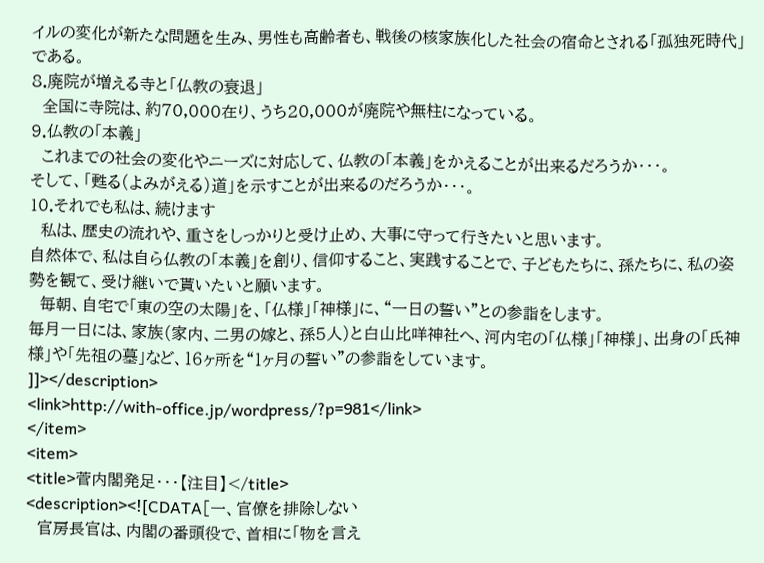イルの変化が新たな問題を生み、男性も高齢者も、戦後の核家族化した社会の宿命とされる「孤独死時代」である。
8.廃院が増える寺と「仏教の衰退」
　全国に寺院は、約70,000在り、うち20,000が廃院や無柱になっている。
9.仏教の「本義」
　これまでの社会の変化やニーズに対応して、仏教の「本義」をかえることが出来るだろうか・・・。
そして、「甦る(よみがえる)道」を示すことが出来るのだろうか・・・。
10.それでも私は、続けます
　私は、歴史の流れや、重さをしっかりと受け止め、大事に守って行きたいと思います。
自然体で、私は自ら仏教の「本義」を創り、信仰すること、実践することで、子どもたちに、孫たちに、私の姿勢を観て、受け継いで貰いたいと願います。
　毎朝、自宅で「東の空の太陽」を、「仏様」「神様」に、“一日の誓い”との参詣をします。
毎月一日には、家族（家内、二男の嫁と、孫５人）と白山比咩神社へ、河内宅の「仏様」「神様」、出身の「氏神様」や「先祖の墓」など、１６ヶ所を“１ヶ月の誓い”の参詣をしています。
]]></description>
<link>http://with-office.jp/wordpress/?p=981</link>
</item>
<item>
<title>菅内閣発足・・・【注目】</title>
<description><![CDATA[一、官僚を排除しない
　官房長官は、内閣の番頭役で、首相に「物を言え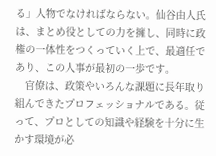る」人物でなければならない。仙谷由人氏は、まとめ役としての力を擁し、同時に政権の一体性をつくっていく上で、最適任であり、この人事が最初の一歩です。
　官僚は、政策やいろんな課題に長年取り組んできたプロフェッショナルである。従って、プロとしての知識や経験を十分に生かす環境が必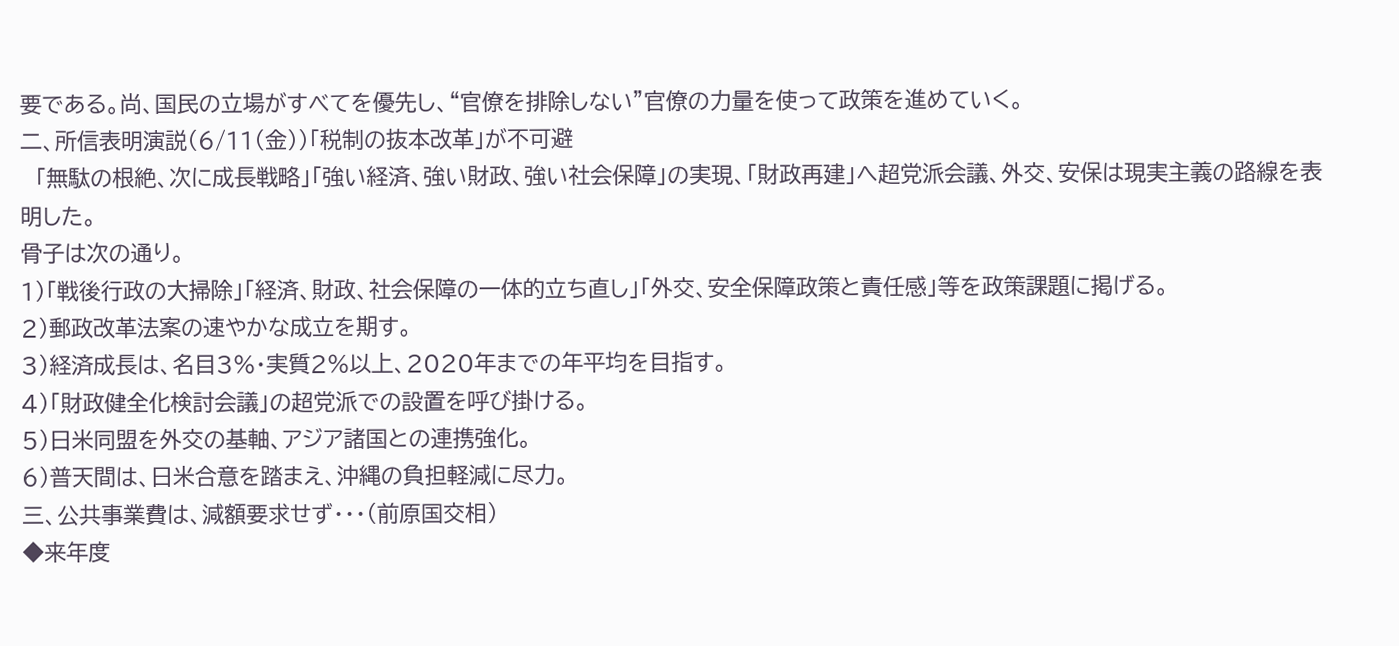要である。尚、国民の立場がすべてを優先し、“官僚を排除しない”官僚の力量を使って政策を進めていく。
二、所信表明演説（6/11（金））「税制の抜本改革」が不可避
　「無駄の根絶、次に成長戦略」「強い経済、強い財政、強い社会保障」の実現、「財政再建」へ超党派会議、外交、安保は現実主義の路線を表明した。
骨子は次の通り。
1）「戦後行政の大掃除」「経済、財政、社会保障の一体的立ち直し」「外交、安全保障政策と責任感」等を政策課題に掲げる。
2）郵政改革法案の速やかな成立を期す。
3）経済成長は、名目3％・実質2％以上、2020年までの年平均を目指す。
4）「財政健全化検討会議」の超党派での設置を呼び掛ける。
5）日米同盟を外交の基軸、アジア諸国との連携強化。
6）普天間は、日米合意を踏まえ、沖縄の負担軽減に尽力。
三、公共事業費は、減額要求せず・・・（前原国交相）
◆来年度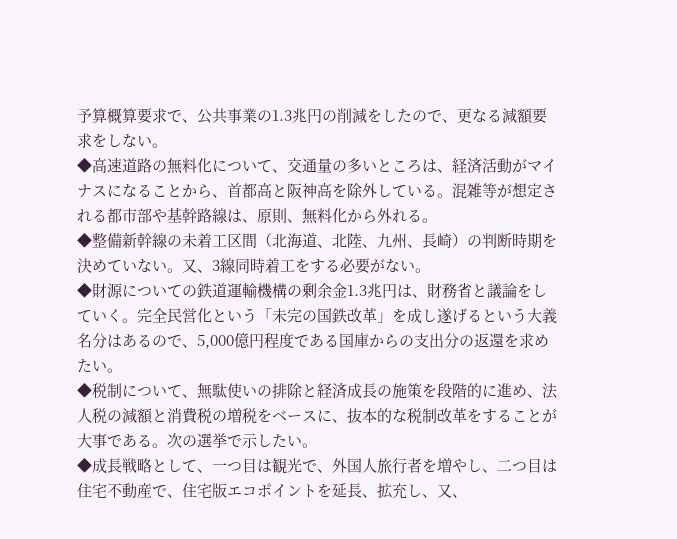予算概算要求で、公共事業の1.3兆円の削減をしたので、更なる減額要求をしない。
◆高速道路の無料化について、交通量の多いところは、経済活動がマイナスになることから、首都高と阪神高を除外している。混雑等が想定される都市部や基幹路線は、原則、無料化から外れる。
◆整備新幹線の未着工区間（北海道、北陸、九州、長崎）の判断時期を決めていない。又、3線同時着工をする必要がない。
◆財源についての鉄道運輸機構の剰余金1.3兆円は、財務省と議論をしていく。完全民営化という「未完の国鉄改革」を成し遂げるという大義名分はあるので、5,000億円程度である国庫からの支出分の返還を求めたい。
◆税制について、無駄使いの排除と経済成長の施策を段階的に進め、法人税の減額と消費税の増税をベースに、抜本的な税制改革をすることが大事である。次の選挙で示したい。
◆成長戦略として、一つ目は観光で、外国人旅行者を増やし、二つ目は住宅不動産で、住宅版エコポイントを延長、拡充し、又、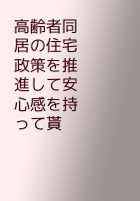高齢者同居の住宅政策を推進して安心感を持って貰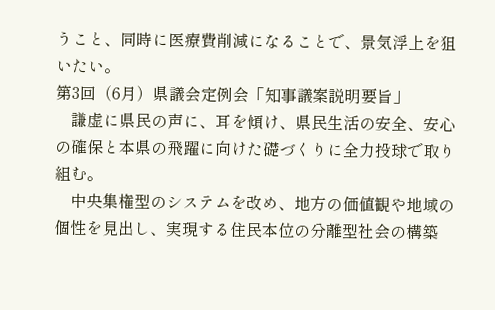うこと、同時に医療費削減になることで、景気浮上を狙いたい。
第3回（6月）県議会定例会「知事議案説明要旨」
　謙虚に県民の声に、耳を傾け、県民生活の安全、安心の確保と本県の飛躍に向けた礎づくりに全力投球で取り組む。
　中央集権型のシステムを改め、地方の価値観や地域の個性を見出し、実現する住民本位の分離型社会の構築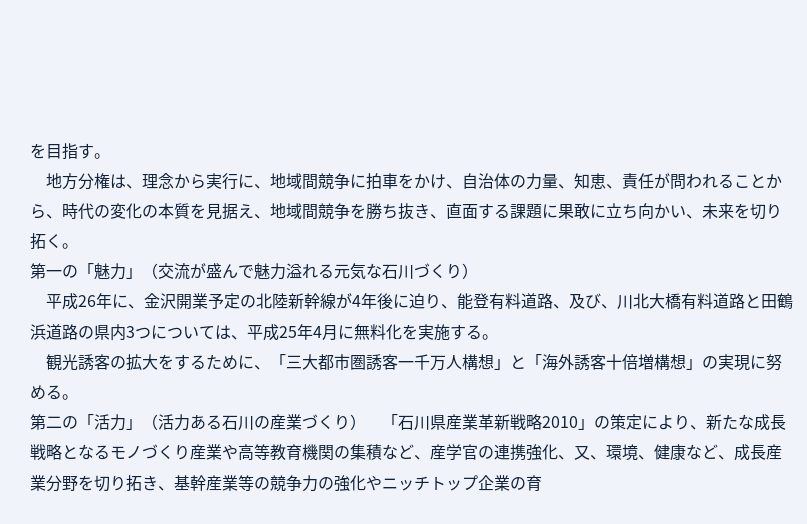を目指す。
　地方分権は、理念から実行に、地域間競争に拍車をかけ、自治体の力量、知恵、責任が問われることから、時代の変化の本質を見据え、地域間競争を勝ち抜き、直面する課題に果敢に立ち向かい、未来を切り拓く。
第一の「魅力」（交流が盛んで魅力溢れる元気な石川づくり）
　平成26年に、金沢開業予定の北陸新幹線が4年後に迫り、能登有料道路、及び、川北大橋有料道路と田鶴浜道路の県内3つについては、平成25年4月に無料化を実施する。
　観光誘客の拡大をするために、「三大都市圏誘客一千万人構想」と「海外誘客十倍増構想」の実現に努める。
第二の「活力」（活力ある石川の産業づくり）　「石川県産業革新戦略2010」の策定により、新たな成長戦略となるモノづくり産業や高等教育機関の集積など、産学官の連携強化、又、環境、健康など、成長産業分野を切り拓き、基幹産業等の競争力の強化やニッチトップ企業の育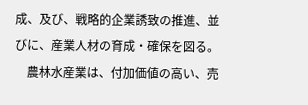成、及び、戦略的企業誘致の推進、並びに、産業人材の育成・確保を図る。
　農林水産業は、付加価値の高い、売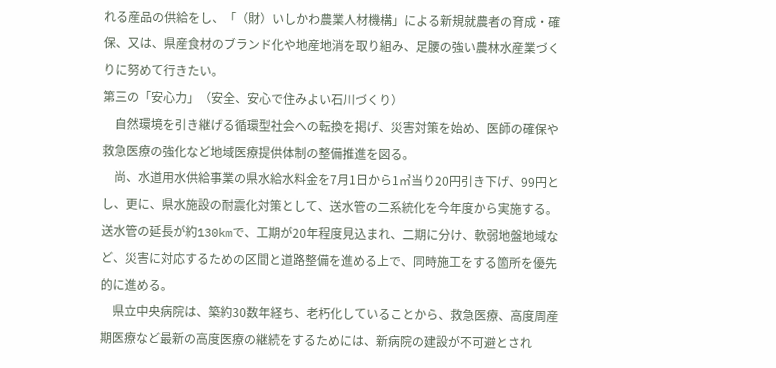れる産品の供給をし、「（財）いしかわ農業人材機構」による新規就農者の育成・確保、又は、県産食材のブランド化や地産地消を取り組み、足腰の強い農林水産業づくりに努めて行きたい。
第三の「安心力」（安全、安心で住みよい石川づくり）
　自然環境を引き継げる循環型社会への転換を掲げ、災害対策を始め、医師の確保や救急医療の強化など地域医療提供体制の整備推進を図る。
　尚、水道用水供給事業の県水給水料金を7月1日から1㎥当り20円引き下げ、99円とし、更に、県水施設の耐震化対策として、送水管の二系統化を今年度から実施する。送水管の延長が約130kmで、工期が20年程度見込まれ、二期に分け、軟弱地盤地域など、災害に対応するための区間と道路整備を進める上で、同時施工をする箇所を優先的に進める。
　県立中央病院は、築約30数年経ち、老朽化していることから、救急医療、高度周産期医療など最新の高度医療の継続をするためには、新病院の建設が不可避とされ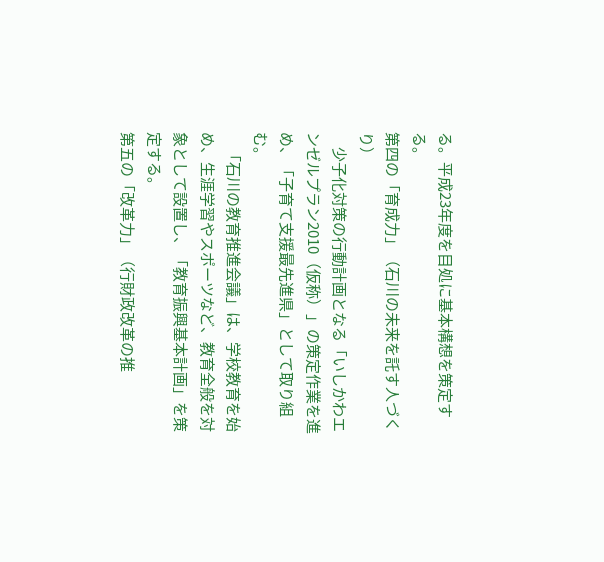る。平成23年度を目処に基本構想を策定する。
第四の「育成力」（石川の未来を託す人づくり）
　少子化対策の行動計画となる「いしかわエンゼルプラン2010（仮称）」の策定作業を進め、「子育て支援最先進県」として取り組む。
　「石川の教育推進会議」は、学校教育を始め、生涯学習やスポーツなど、教育全般を対象として設置し、「教育振興基本計画」を策定する。
第五の「改革力」（行財政改革の推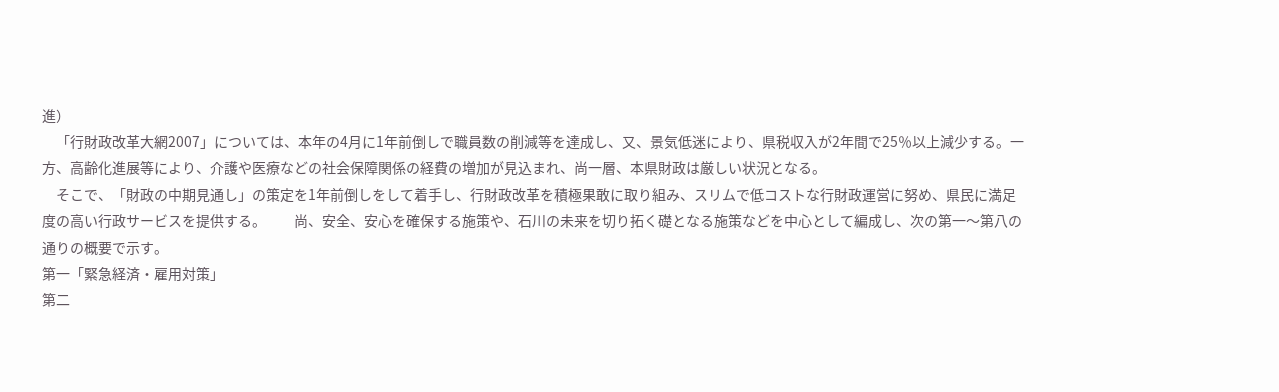進）
　「行財政改革大網2007」については、本年の4月に1年前倒しで職員数の削減等を達成し、又、景気低迷により、県税収入が2年間で25％以上減少する。一方、高齢化進展等により、介護や医療などの社会保障関係の経費の増加が見込まれ、尚一層、本県財政は厳しい状況となる。
　そこで、「財政の中期見通し」の策定を1年前倒しをして着手し、行財政改革を積極果敢に取り組み、スリムで低コストな行財政運営に努め、県民に満足度の高い行政サービスを提供する。　　尚、安全、安心を確保する施策や、石川の未来を切り拓く礎となる施策などを中心として編成し、次の第一～第八の通りの概要で示す。
第一「緊急経済・雇用対策」
第二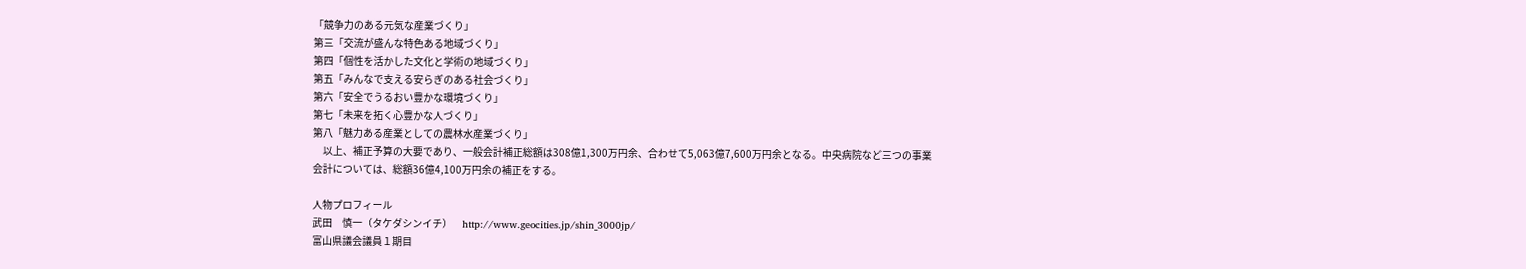「競争力のある元気な産業づくり」
第三「交流が盛んな特色ある地域づくり」
第四「個性を活かした文化と学術の地域づくり」
第五「みんなで支える安らぎのある社会づくり」
第六「安全でうるおい豊かな環境づくり」
第七「未来を拓く心豊かな人づくり」
第八「魅力ある産業としての農林水産業づくり」
　以上、補正予算の大要であり、一般会計補正総額は308億1,300万円余、合わせて5,063億7,600万円余となる。中央病院など三つの事業会計については、総額36億4,100万円余の補正をする。

人物プロフィール
武田　慎一（タケダシンイチ）　http://www.geocities.jp/shin_3000jp/
富山県議会議員１期目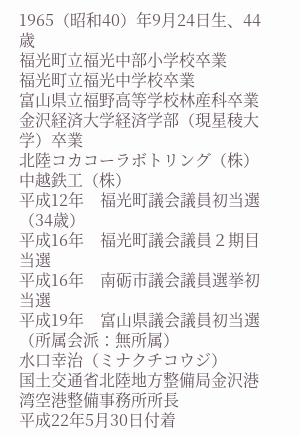1965（昭和40）年9月24日生、44歳
福光町立福光中部小学校卒業
福光町立福光中学校卒業
富山県立福野高等学校林産科卒業
金沢経済大学経済学部（現星稜大学）卒業
北陸コカコーラボトリング（株）
中越鉄工（株）
平成12年　福光町議会議員初当選（34歳）
平成16年　福光町議会議員２期目当選
平成16年　南砺市議会議員選挙初当選
平成19年　富山県議会議員初当選
（所属会派：無所属）
水口幸治（ミナクチコウジ）
国土交通省北陸地方整備局金沢港湾空港整備事務所所長
平成22年5月30日付着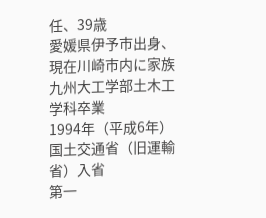任、39歳
愛媛県伊予市出身、現在川崎市内に家族
九州大工学部土木工学科卒業
1994年（平成6年）国土交通省（旧運輸省）入省
第一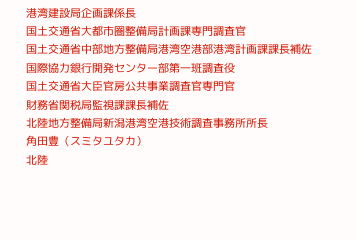港湾建設局企画課係長
国土交通省大都市圏整備局計画課専門調査官
国土交通省中部地方整備局港湾空港部港湾計画課課長補佐
国際協力銀行開発センター部第一班調査役
国土交通省大臣官房公共事業調査官専門官
財務省関税局監視課課長補佐
北陸地方整備局新潟港湾空港技術調査事務所所長
角田豊（スミタユタカ）
北陸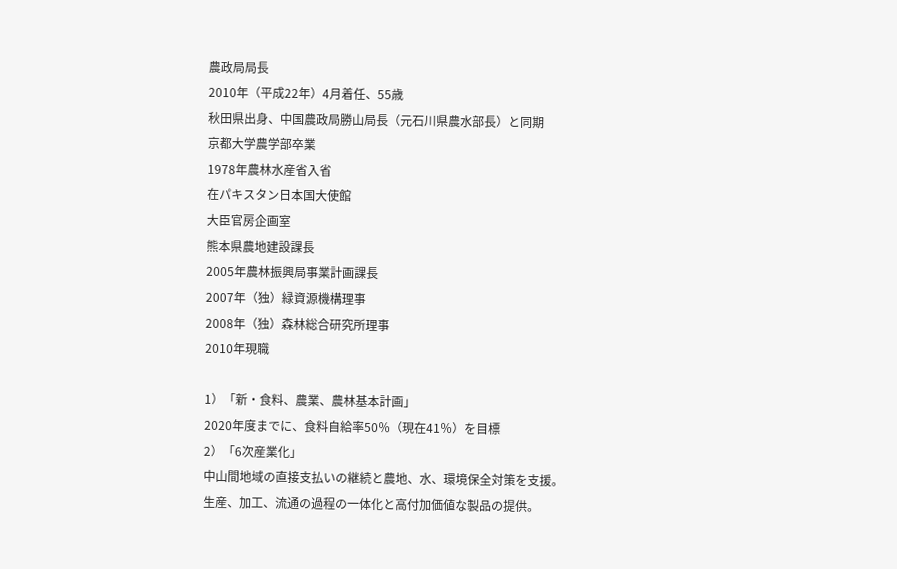農政局局長
2010年（平成22年）4月着任、55歳
秋田県出身、中国農政局勝山局長（元石川県農水部長）と同期
京都大学農学部卒業
1978年農林水産省入省
在パキスタン日本国大使館
大臣官房企画室
熊本県農地建設課長
2005年農林振興局事業計画課長
2007年（独）緑資源機構理事
2008年（独）森林総合研究所理事
2010年現職

1）「新・食料、農業、農林基本計画」
2020年度までに、食料自給率50％（現在41％）を目標
2）「6次産業化」
中山間地域の直接支払いの継続と農地、水、環境保全対策を支援。
生産、加工、流通の過程の一体化と高付加価値な製品の提供。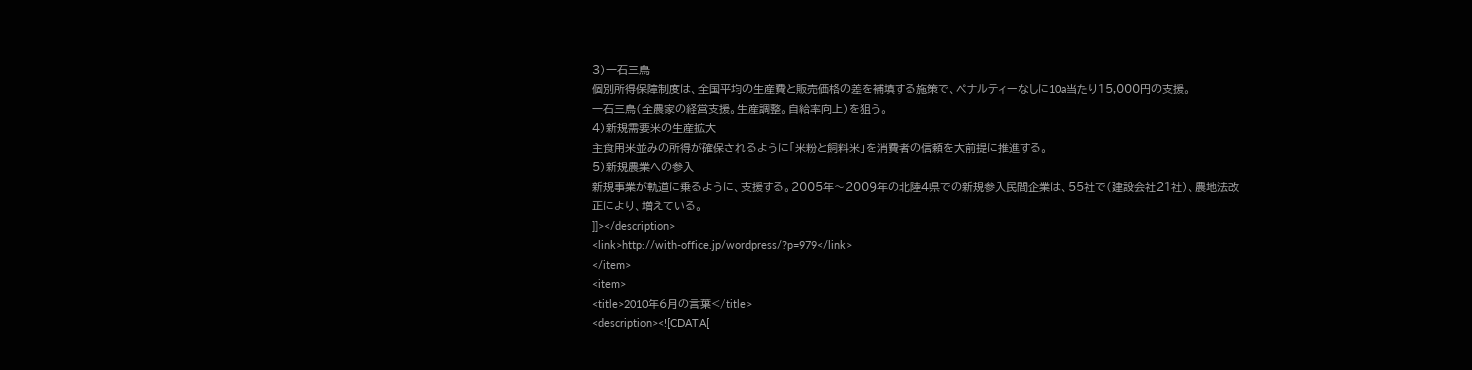3）一石三鳥
個別所得保障制度は、全国平均の生産費と販売価格の差を補填する施策で、ペナルティーなしに10a当たり15,000円の支援。
一石三鳥（全農家の経営支援。生産調整。自給率向上）を狙う。
4）新規需要米の生産拡大
主食用米並みの所得が確保されるように「米粉と飼料米」を消費者の信頼を大前提に推進する。
5）新規農業への参入
新規事業が軌道に乗るように、支援する。2005年～2009年の北陸4県での新規参入民間企業は、55社で（建設会社21社）、農地法改正により、増えている。
]]></description>
<link>http://with-office.jp/wordpress/?p=979</link>
</item>
<item>
<title>2010年6月の言葉</title>
<description><![CDATA[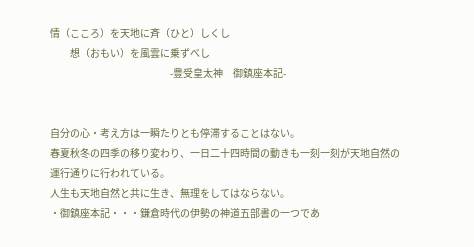情（こころ）を天地に斉（ひと）しくし
　　想（おもい）を風雲に乗ずべし
　　　　　　　　　　　　-豊受皇太神　御鎮座本記-


自分の心・考え方は一瞬たりとも停滞することはない。
春夏秋冬の四季の移り変わり、一日二十四時間の動きも一刻一刻が天地自然の運行通りに行われている。
人生も天地自然と共に生き、無理をしてはならない。
・御鎮座本記・・・鎌倉時代の伊勢の神道五部書の一つであ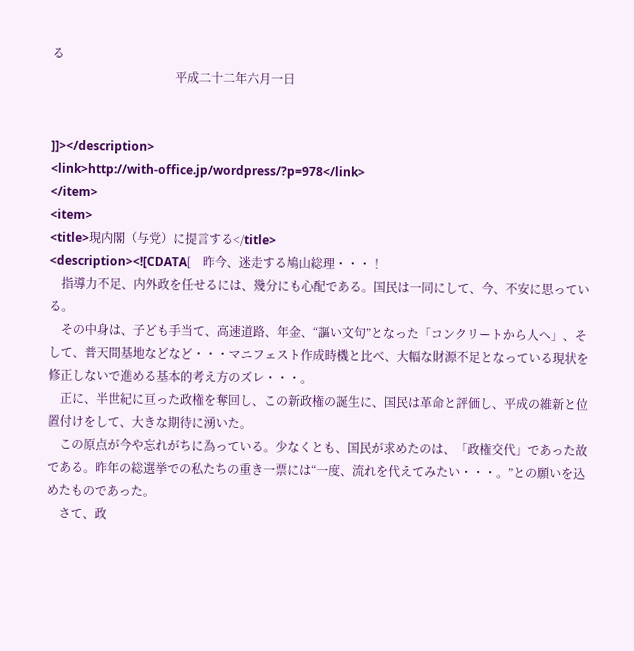る
                                         平成二十二年六月一日


]]></description>
<link>http://with-office.jp/wordpress/?p=978</link>
</item>
<item>
<title>現内閣（与党）に提言する</title>
<description><![CDATA[　昨今、迷走する鳩山総理・・・！
　指導力不足、内外政を任せるには、幾分にも心配である。国民は一同にして、今、不安に思っている。
　その中身は、子ども手当て、高速道路、年金、“謳い文句”となった「コンクリートから人へ」、そして、普天間基地などなど・・・マニフェスト作成時機と比べ、大幅な財源不足となっている現状を修正しないで進める基本的考え方のズレ・・・。
　正に、半世紀に亘った政権を奪回し、この新政権の誕生に、国民は革命と評価し、平成の維新と位置付けをして、大きな期待に湧いた。
　この原点が今や忘れがちに為っている。少なくとも、国民が求めたのは、「政権交代」であった故である。昨年の総選挙での私たちの重き一票には“一度、流れを代えてみたい・・・。”との願いを込めたものであった。
　さて、政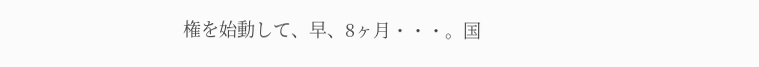権を始動して、早、8ヶ月・・・。国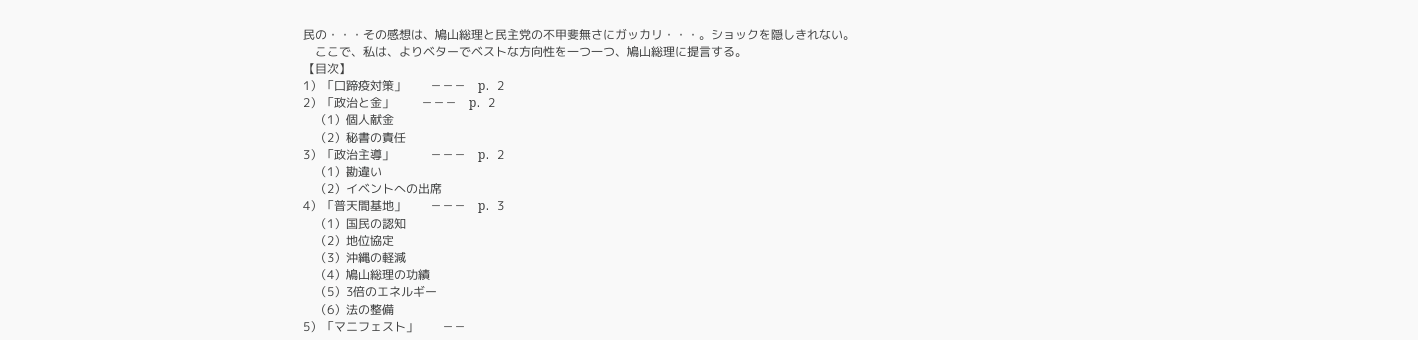民の・・・その感想は、鳩山総理と民主党の不甲斐無さにガッカリ・・・。ショックを隠しきれない。
　ここで、私は、よりベターでベストな方向性を一つ一つ、鳩山総理に提言する。
【目次】
1）「口蹄疫対策」　　－－－　p．2
2）「政治と金」     　－－－　p．2
　（1）個人献金
　（2）秘書の責任
3）「政治主導」　    　－－－　p．2
　（1）勘違い
　（2）イベントへの出席
4）「普天間基地」　　－－－　p．3
　（1）国民の認知
　（2）地位協定
　（3）沖縄の軽減
　（4）鳩山総理の功績
　（5）3倍のエネルギー
　（6）法の整備
5）「マニフェスト」　　－－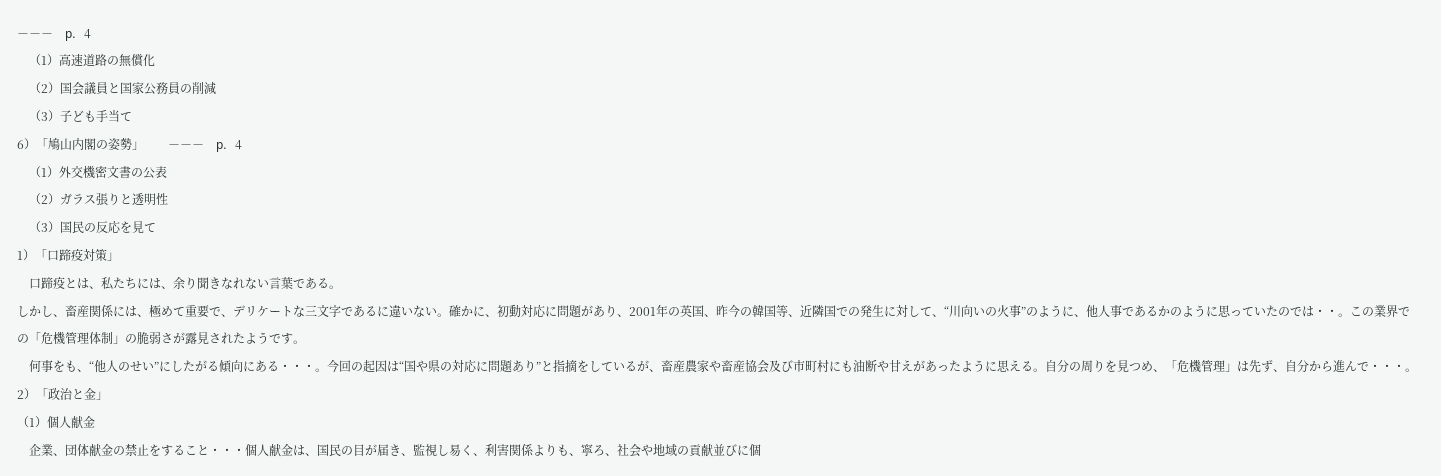－－－　p．4
　（1）高速道路の無償化
　（2）国会議員と国家公務員の削減
　（3）子ども手当て
6）「鳩山内閣の姿勢」　　－－－　p．4
　（1）外交機密文書の公表
　（2）ガラス張りと透明性
　（3）国民の反応を見て
1）「口蹄疫対策」
　口蹄疫とは、私たちには、余り聞きなれない言葉である。
しかし、畜産関係には、極めて重要で、デリケートな三文字であるに違いない。確かに、初動対応に問題があり、2001年の英国、昨今の韓国等、近隣国での発生に対して、“川向いの火事”のように、他人事であるかのように思っていたのでは・・。この業界での「危機管理体制」の脆弱さが露見されたようです。
　何事をも、“他人のせい”にしたがる傾向にある・・・。今回の起因は“国や県の対応に問題あり”と指摘をしているが、畜産農家や畜産協会及び市町村にも油断や甘えがあったように思える。自分の周りを見つめ、「危機管理」は先ず、自分から進んで・・・。
2）「政治と金」
（1）個人献金
　企業、団体献金の禁止をすること・・・個人献金は、国民の目が届き、監視し易く、利害関係よりも、寧ろ、社会や地域の貢献並びに個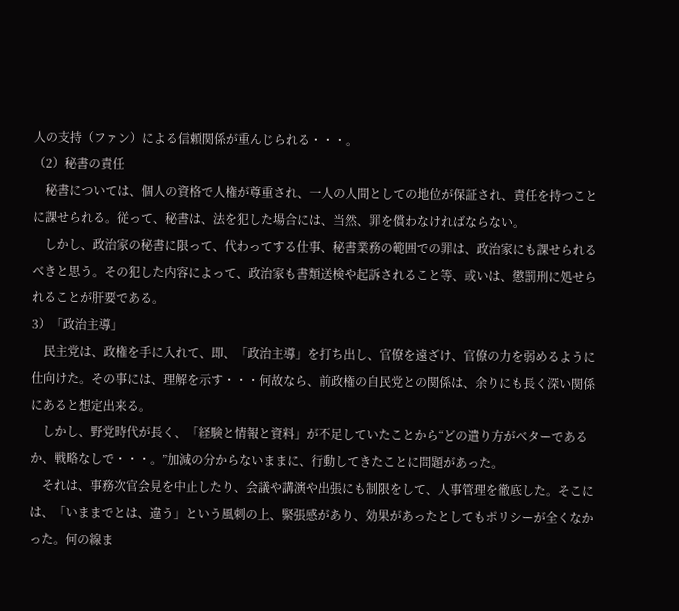人の支持（ファン）による信頼関係が重んじられる・・・。
（2）秘書の責任
　秘書については、個人の資格で人権が尊重され、一人の人間としての地位が保証され、責任を持つことに課せられる。従って、秘書は、法を犯した場合には、当然、罪を償わなければならない。
　しかし、政治家の秘書に限って、代わってする仕事、秘書業務の範囲での罪は、政治家にも課せられるべきと思う。その犯した内容によって、政治家も書類送検や起訴されること等、或いは、懲罰刑に処せられることが肝要である。
3）「政治主導」
　民主党は、政権を手に入れて、即、「政治主導」を打ち出し、官僚を遠ざけ、官僚の力を弱めるように仕向けた。その事には、理解を示す・・・何故なら、前政権の自民党との関係は、余りにも長く深い関係にあると想定出来る。
　しかし、野党時代が長く、「経験と情報と資料」が不足していたことから“どの遣り方がベターであるか、戦略なしで・・・。”加減の分からないままに、行動してきたことに問題があった。
　それは、事務次官会見を中止したり、会議や講演や出張にも制限をして、人事管理を徹底した。そこには、「いままでとは、違う」という風刺の上、緊張感があり、効果があったとしてもポリシーが全くなかった。何の線ま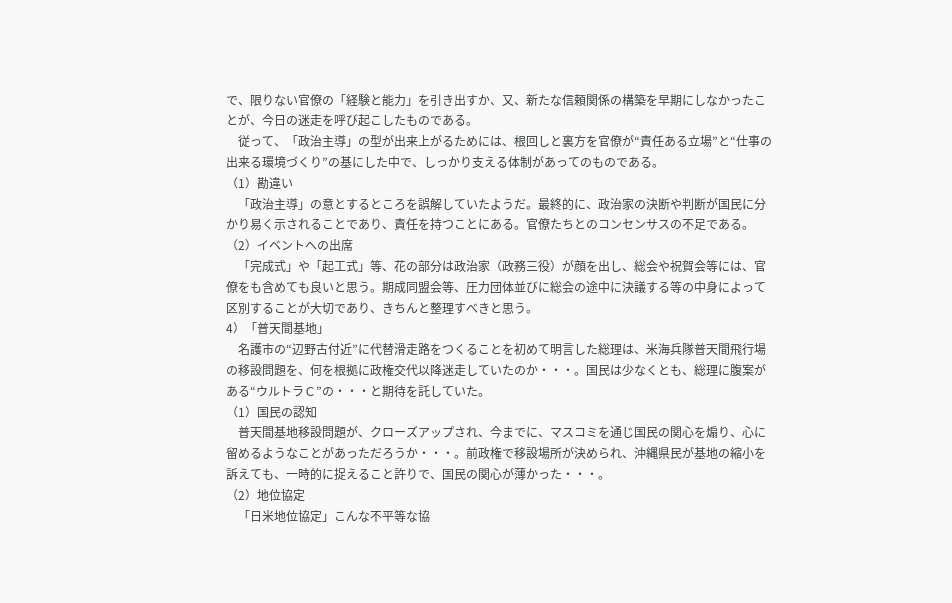で、限りない官僚の「経験と能力」を引き出すか、又、新たな信頼関係の構築を早期にしなかったことが、今日の迷走を呼び起こしたものである。
　従って、「政治主導」の型が出来上がるためには、根回しと裏方を官僚が“責任ある立場”と“仕事の出来る環境づくり”の基にした中で、しっかり支える体制があってのものである。
（1）勘違い
　「政治主導」の意とするところを誤解していたようだ。最終的に、政治家の決断や判断が国民に分かり易く示されることであり、責任を持つことにある。官僚たちとのコンセンサスの不足である。
（2）イベントへの出席
　「完成式」や「起工式」等、花の部分は政治家（政務三役）が顔を出し、総会や祝賀会等には、官僚をも含めても良いと思う。期成同盟会等、圧力団体並びに総会の途中に決議する等の中身によって区別することが大切であり、きちんと整理すべきと思う。
4）「普天間基地」
　名護市の“辺野古付近”に代替滑走路をつくることを初めて明言した総理は、米海兵隊普天間飛行場の移設問題を、何を根拠に政権交代以降迷走していたのか・・・。国民は少なくとも、総理に腹案がある“ウルトラＣ”の・・・と期待を託していた。
（1）国民の認知
　普天間基地移設問題が、クローズアップされ、今までに、マスコミを通じ国民の関心を煽り、心に留めるようなことがあっただろうか・・・。前政権で移設場所が決められ、沖縄県民が基地の縮小を訴えても、一時的に捉えること許りで、国民の関心が薄かった・・・。
（2）地位協定
　「日米地位協定」こんな不平等な協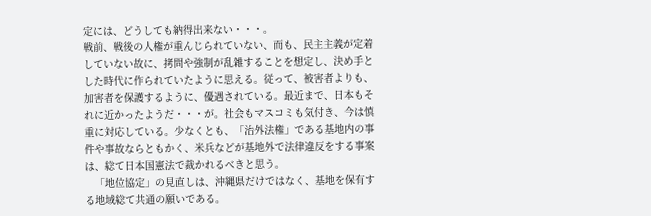定には、どうしても納得出来ない・・・。
戦前、戦後の人権が重んじられていない、而も、民主主義が定着していない故に、拷問や強制が乱雑することを想定し、決め手とした時代に作られていたように思える。従って、被害者よりも、加害者を保護するように、優遇されている。最近まで、日本もそれに近かったようだ・・・が。社会もマスコミも気付き、今は慎重に対応している。少なくとも、「治外法権」である基地内の事件や事故ならともかく、米兵などが基地外で法律違反をする事案は、総て日本国憲法で裁かれるべきと思う。
　「地位協定」の見直しは、沖縄県だけではなく、基地を保有する地域総て共通の願いである。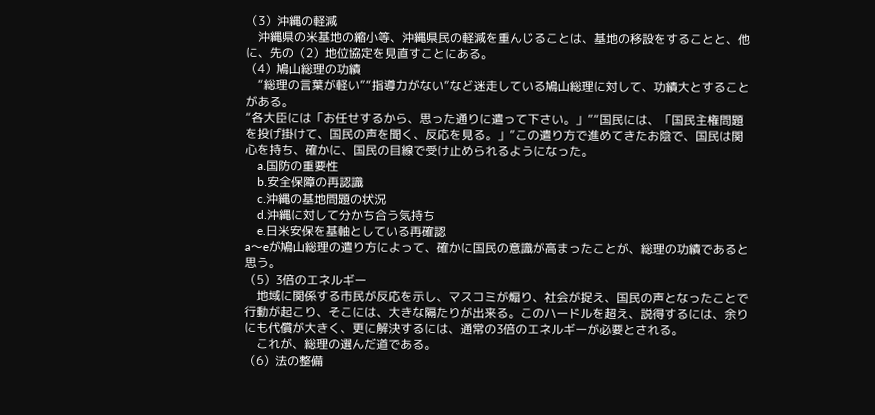（3）沖縄の軽減
　沖縄県の米基地の縮小等、沖縄県民の軽減を重んじることは、基地の移設をすることと、他に、先の（2）地位協定を見直すことにある。
（4）鳩山総理の功績
　“総理の言葉が軽い”“指導力がない”など迷走している鳩山総理に対して、功績大とすることがある。
“各大臣には「お任せするから、思った通りに遣って下さい。」”“国民には、「国民主権問題を投げ掛けて、国民の声を聞く、反応を見る。」”この遣り方で進めてきたお陰で、国民は関心を持ち、確かに、国民の目線で受け止められるようになった。
　a.国防の重要性
　b.安全保障の再認識
　c.沖縄の基地問題の状況
　d.沖縄に対して分かち合う気持ち
　e.日米安保を基軸としている再確認
a～eが鳩山総理の遣り方によって、確かに国民の意識が高まったことが、総理の功績であると思う。
（5）3倍のエネルギー
　地域に関係する市民が反応を示し、マスコミが煽り、社会が捉え、国民の声となったことで行動が起こり、そこには、大きな隔たりが出来る。このハードルを超え、説得するには、余りにも代償が大きく、更に解決するには、通常の3倍のエネルギーが必要とされる。
　これが、総理の選んだ道である。
（6）法の整備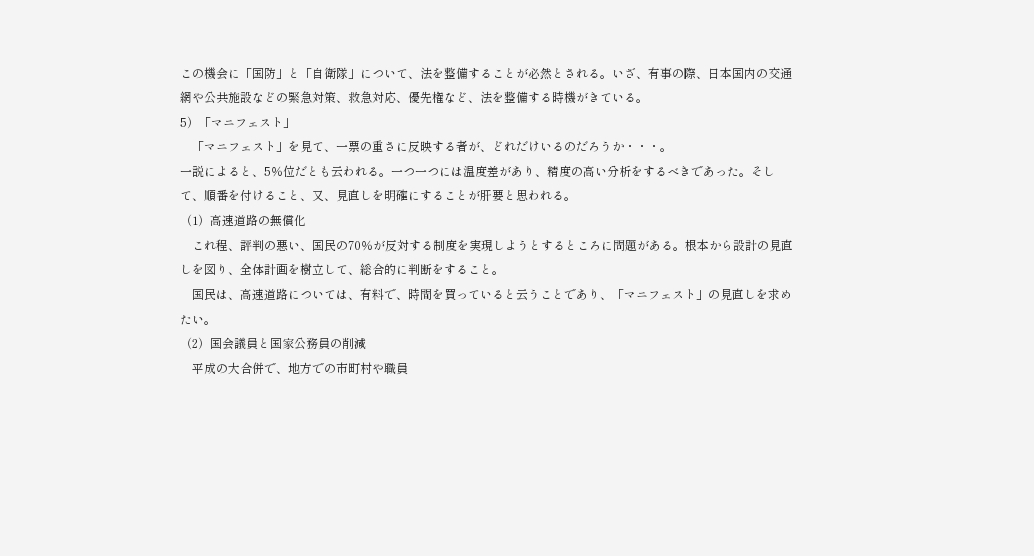この機会に「国防」と「自衛隊」について、法を整備することが必然とされる。いざ、有事の際、日本国内の交通網や公共施設などの緊急対策、救急対応、優先権など、法を整備する時機がきている。
5）「マニフェスト」
　「マニフェスト」を見て、一票の重さに反映する者が、どれだけいるのだろうか・・・。
一説によると、5％位だとも云われる。一つ一つには温度差があり、精度の高い分析をするべきであった。そして、順番を付けること、又、見直しを明確にすることが肝要と思われる。
（1）高速道路の無償化
　これ程、評判の悪い、国民の70％が反対する制度を実現しようとするところに問題がある。根本から設計の見直しを図り、全体計画を樹立して、総合的に判断をすること。
　国民は、高速道路については、有料で、時間を買っていると云うことであり、「マニフェスト」の見直しを求めたい。
（2）国会議員と国家公務員の削減
　平成の大合併で、地方での市町村や職員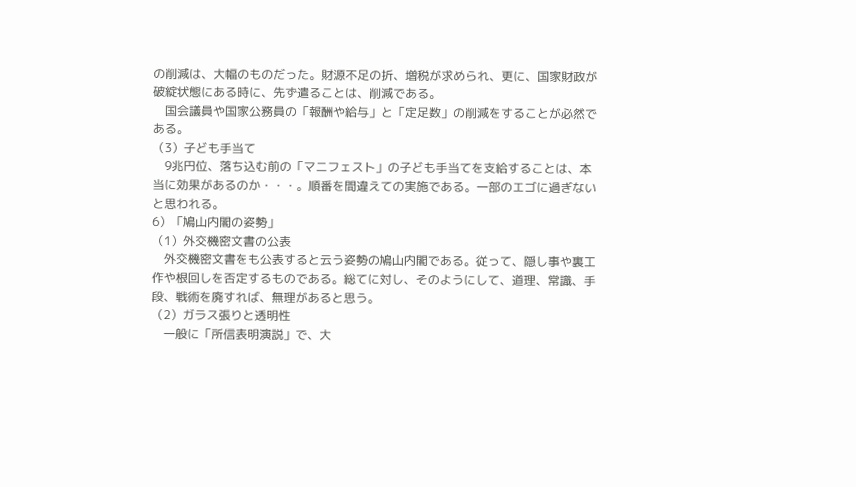の削減は、大幅のものだった。財源不足の折、増税が求められ、更に、国家財政が破綻状態にある時に、先ず遣ることは、削減である。
　国会議員や国家公務員の「報酬や給与」と「定足数」の削減をすることが必然である。
（3）子ども手当て
　9兆円位、落ち込む前の「マニフェスト」の子ども手当てを支給することは、本当に効果があるのか・・・。順番を間違えての実施である。一部のエゴに過ぎないと思われる。
6）「鳩山内閣の姿勢」
（1）外交機密文書の公表
　外交機密文書をも公表すると云う姿勢の鳩山内閣である。従って、隠し事や裏工作や根回しを否定するものである。総てに対し、そのようにして、道理、常識、手段、戦術を廃すれば、無理があると思う。
（2）ガラス張りと透明性
　一般に「所信表明演説」で、大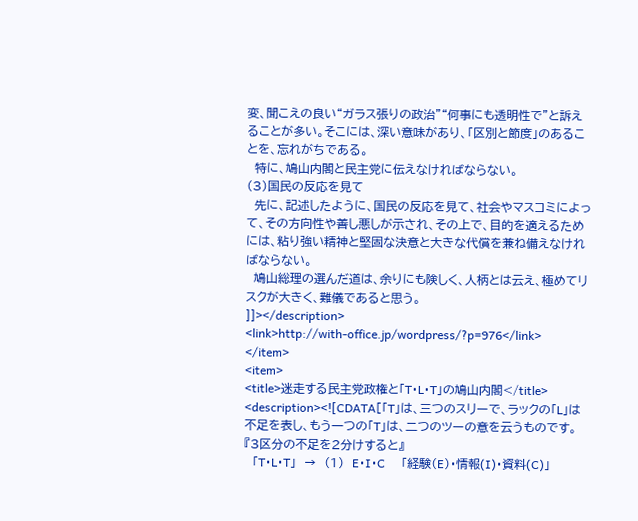変、聞こえの良い“ガラス張りの政治”“何事にも透明性で”と訴えることが多い。そこには、深い意味があり、「区別と節度」のあることを、忘れがちである。
　特に、鳩山内閣と民主党に伝えなければならない。
（3）国民の反応を見て
　先に、記述したように、国民の反応を見て、社会やマスコミによって、その方向性や善し悪しが示され、その上で、目的を適えるためには、粘り強い精神と堅固な決意と大きな代償を兼ね備えなければならない。
　鳩山総理の選んだ道は、余りにも険しく、人柄とは云え、極めてリスクが大きく、難儀であると思う。
]]></description>
<link>http://with-office.jp/wordpress/?p=976</link>
</item>
<item>
<title>迷走する民主党政権と「T・L・T」の鳩山内閣</title>
<description><![CDATA[「T」は、三つのスリーで、ラックの「L」は不足を表し、もう一つの「T」は、二つのツーの意を云うものです。
『3区分の不足を2分けすると』
　「T・L・T」　→　（1）　E・I・C　　「経験（E）・情報(I)・資料(C)」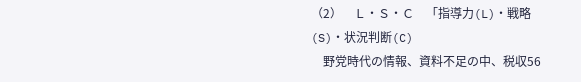（2）　Ｌ・Ｓ・Ｃ　「指導力(L)・戦略(S)・状況判断(C)
　野党時代の情報、資料不足の中、税収56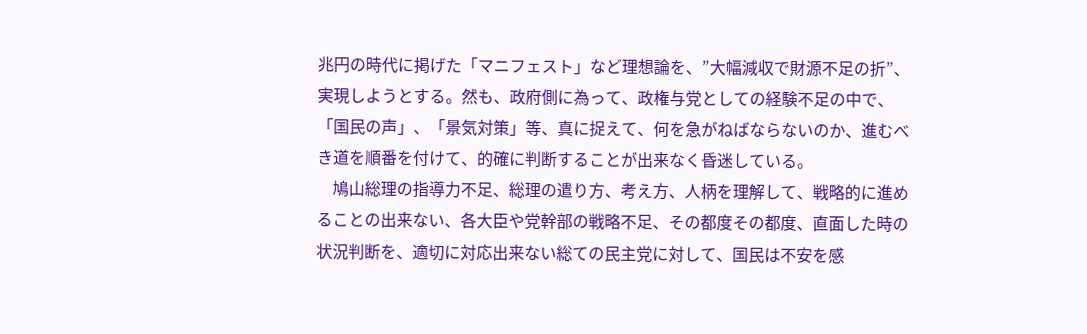兆円の時代に掲げた「マニフェスト」など理想論を、”大幅減収で財源不足の折”、実現しようとする。然も、政府側に為って、政権与党としての経験不足の中で、「国民の声」、「景気対策」等、真に捉えて、何を急がねばならないのか、進むべき道を順番を付けて、的確に判断することが出来なく昏迷している。
　鳩山総理の指導力不足、総理の遣り方、考え方、人柄を理解して、戦略的に進めることの出来ない、各大臣や党幹部の戦略不足、その都度その都度、直面した時の状況判断を、適切に対応出来ない総ての民主党に対して、国民は不安を感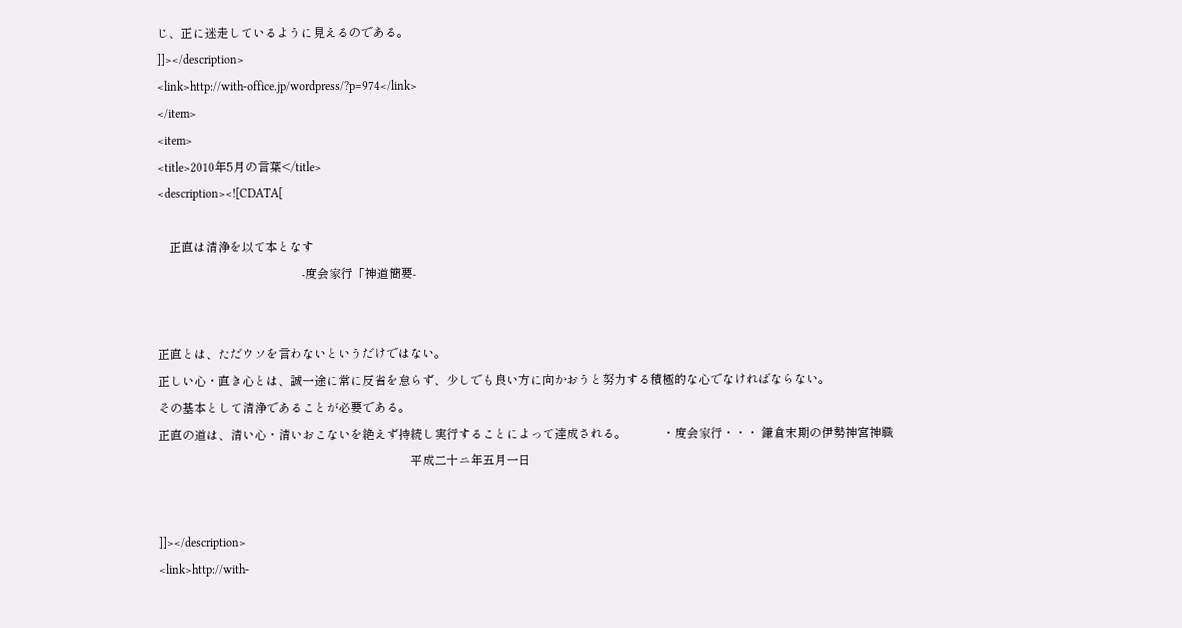じ、正に迷走しているように見えるのである。
]]></description>
<link>http://with-office.jp/wordpress/?p=974</link>
</item>
<item>
<title>2010年5月の言葉</title>
<description><![CDATA[

　正直は清浄を以て本となす
　　　　　　　　　　　　-度会家行「神道簡要-


正直とは、ただウソを言わないというだけではない。
正しい心・直き心とは、誠一途に常に反省を怠らず、少しでも良い方に向かおうと努力する積極的な心でなければならない。
その基本として清浄であることが必要である。
正直の道は、清い心・清いおこないを絶えず持続し実行することによって達成される。　　　・度会家行・・・ 鎌倉末期の伊勢神宮神職
　　　　　　　　　　　　　　　　　　　　　平成二十ニ年五月一日


]]></description>
<link>http://with-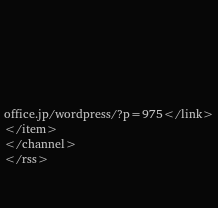office.jp/wordpress/?p=975</link>
</item>
</channel>
</rss>